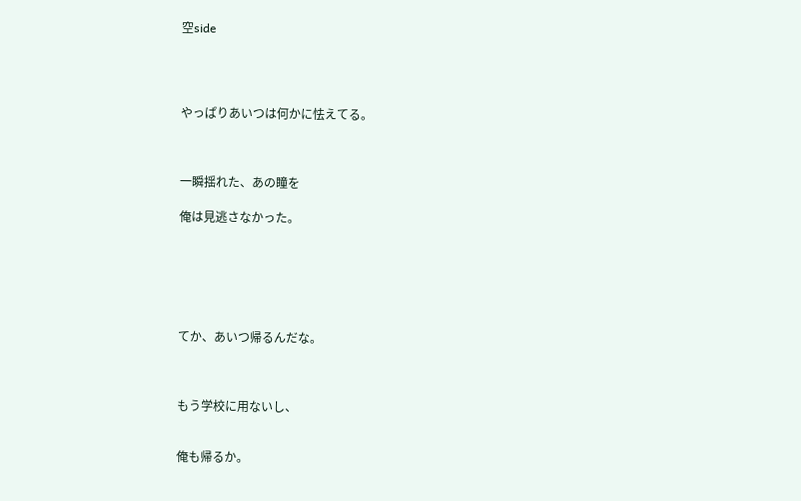空side




やっぱりあいつは何かに怯えてる。



一瞬揺れた、あの瞳を

俺は見逃さなかった。






てか、あいつ帰るんだな。



もう学校に用ないし、


俺も帰るか。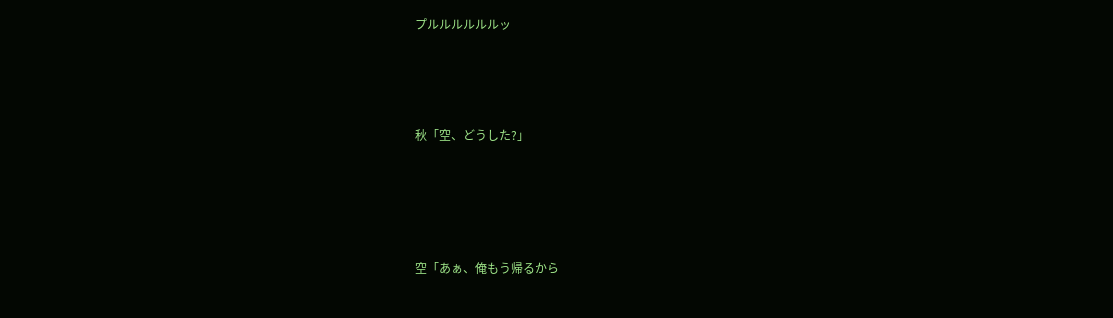プルルルルルルッ




秋「空、どうした?」





空「あぁ、俺もう帰るから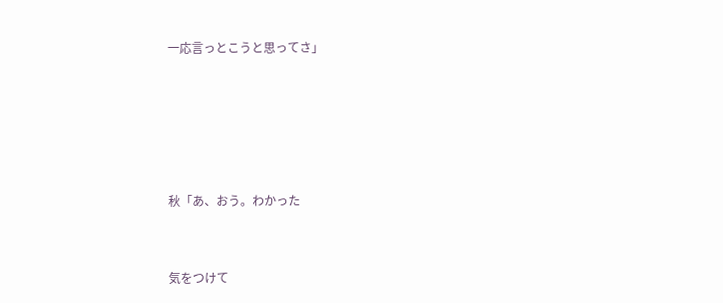一応言っとこうと思ってさ」





秋「あ、おう。わかった


気をつけて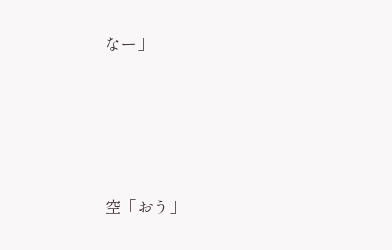なー」





空「おう」